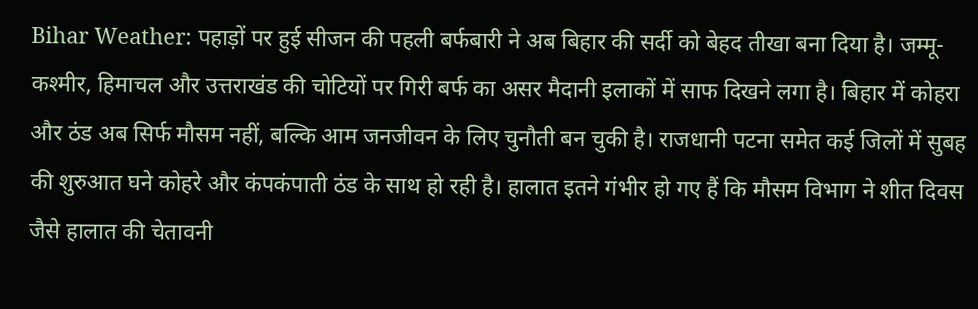Bihar Weather: पहाड़ों पर हुई सीजन की पहली बर्फबारी ने अब बिहार की सर्दी को बेहद तीखा बना दिया है। जम्मू-कश्मीर, हिमाचल और उत्तराखंड की चोटियों पर गिरी बर्फ का असर मैदानी इलाकों में साफ दिखने लगा है। बिहार में कोहरा और ठंड अब सिर्फ मौसम नहीं, बल्कि आम जनजीवन के लिए चुनौती बन चुकी है। राजधानी पटना समेत कई जिलों में सुबह की शुरुआत घने कोहरे और कंपकंपाती ठंड के साथ हो रही है। हालात इतने गंभीर हो गए हैं कि मौसम विभाग ने शीत दिवस जैसे हालात की चेतावनी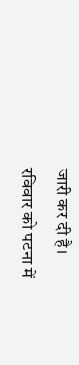जारी कर दी है।
रविवार को पटना में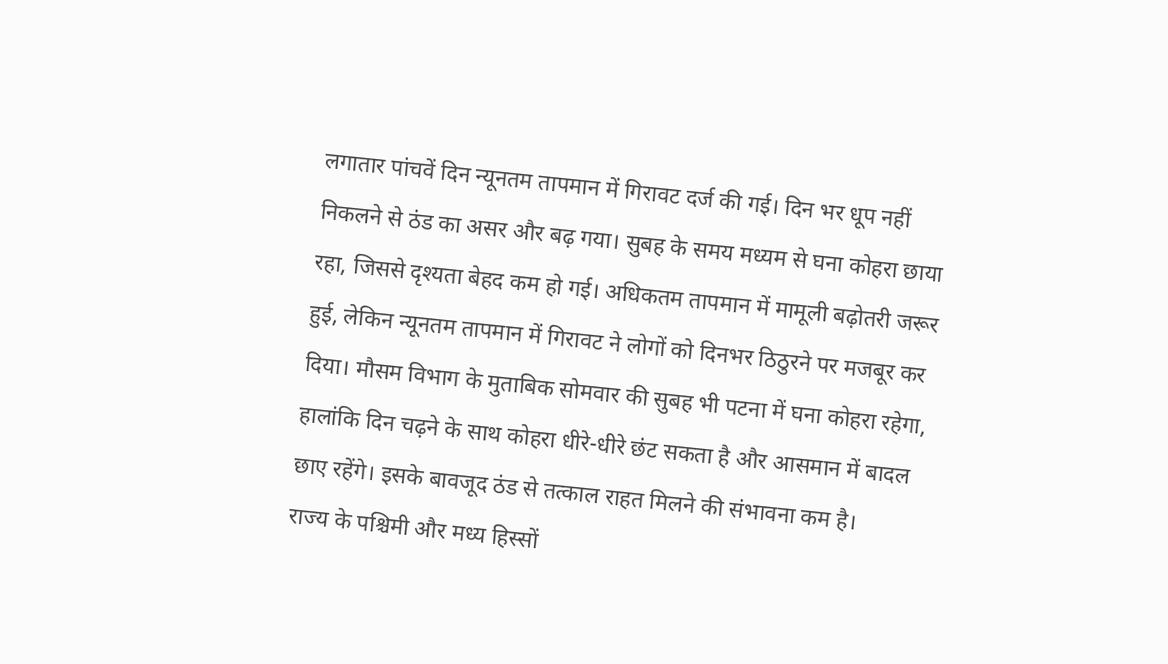लगातार पांचवें दिन न्यूनतम तापमान में गिरावट दर्ज की गई। दिन भर धूप नहीं निकलने से ठंड का असर और बढ़ गया। सुबह के समय मध्यम से घना कोहरा छाया रहा, जिससे दृश्यता बेहद कम हो गई। अधिकतम तापमान में मामूली बढ़ोतरी जरूर हुई, लेकिन न्यूनतम तापमान में गिरावट ने लोगों को दिनभर ठिठुरने पर मजबूर कर दिया। मौसम विभाग के मुताबिक सोमवार की सुबह भी पटना में घना कोहरा रहेगा, हालांकि दिन चढ़ने के साथ कोहरा धीरे-धीरे छंट सकता है और आसमान में बादल छाए रहेंगे। इसके बावजूद ठंड से तत्काल राहत मिलने की संभावना कम है।
राज्य के पश्चिमी और मध्य हिस्सों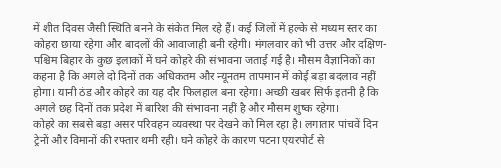में शीत दिवस जैसी स्थिति बनने के संकेत मिल रहे हैं। कई जिलों में हल्के से मध्यम स्तर का कोहरा छाया रहेगा और बादलों की आवाजाही बनी रहेगी। मंगलवार को भी उत्तर और दक्षिण-पश्चिम बिहार के कुछ इलाकों में घने कोहरे की संभावना जताई गई है। मौसम वैज्ञानिकों का कहना है कि अगले दो दिनों तक अधिकतम और न्यूनतम तापमान में कोई बड़ा बदलाव नहीं होगा। यानी ठंड और कोहरे का यह दौर फिलहाल बना रहेगा। अच्छी खबर सिर्फ इतनी है कि अगले छह दिनों तक प्रदेश में बारिश की संभावना नहीं है और मौसम शुष्क रहेगा।
कोहरे का सबसे बड़ा असर परिवहन व्यवस्था पर देखने को मिल रहा है। लगातार पांचवें दिन ट्रेनों और विमानों की रफ्तार थमी रही। घने कोहरे के कारण पटना एयरपोर्ट से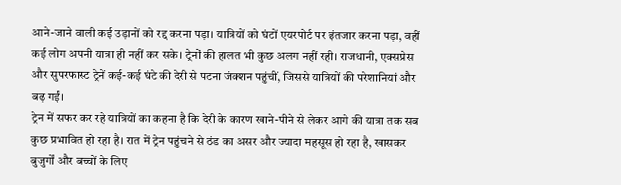आने-जाने वाली कई उड़ानों को रद्द करना पड़ा। यात्रियों को घंटों एयरपोर्ट पर इंतजार करना पड़ा, वहीं कई लोग अपनी यात्रा ही नहीं कर सके। ट्रेनों की हालत भी कुछ अलग नहीं रही। राजधानी, एक्सप्रेस और सुपरफास्ट ट्रेनें कई-कई घंटे की देरी से पटना जंक्शन पहुंचीं, जिससे यात्रियों की परेशानियां और बढ़ गईं।
ट्रेन में सफर कर रहे यात्रियों का कहना है कि देरी के कारण खाने-पीने से लेकर आगे की यात्रा तक सब कुछ प्रभावित हो रहा है। रात में ट्रेन पहुंचने से ठंड का असर और ज्यादा महसूस हो रहा है, खासकर बुजुर्गों और बच्चों के लिए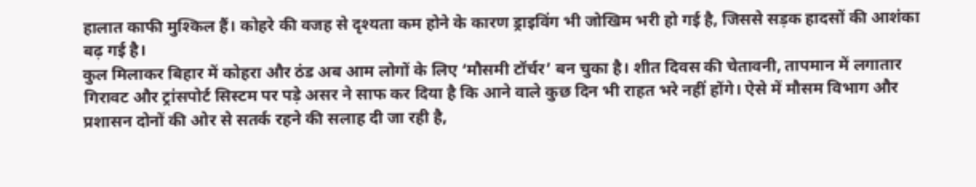हालात काफी मुश्किल हैं। कोहरे की वजह से दृश्यता कम होने के कारण ड्राइविंग भी जोखिम भरी हो गई है, जिससे सड़क हादसों की आशंका बढ़ गई है।
कुल मिलाकर बिहार में कोहरा और ठंड अब आम लोगों के लिए ‘मौसमी टॉर्चर’ बन चुका है। शीत दिवस की चेतावनी, तापमान में लगातार गिरावट और ट्रांसपोर्ट सिस्टम पर पड़े असर ने साफ कर दिया है कि आने वाले कुछ दिन भी राहत भरे नहीं होंगे। ऐसे में मौसम विभाग और प्रशासन दोनों की ओर से सतर्क रहने की सलाह दी जा रही है,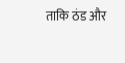ताकि ठंड और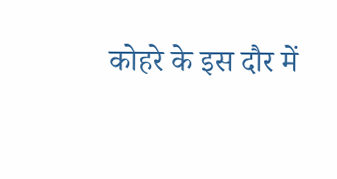कोहरे के इस दौर में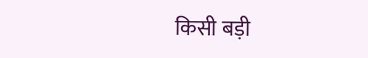किसी बड़ी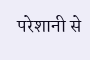परेशानी से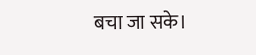बचा जा सके।